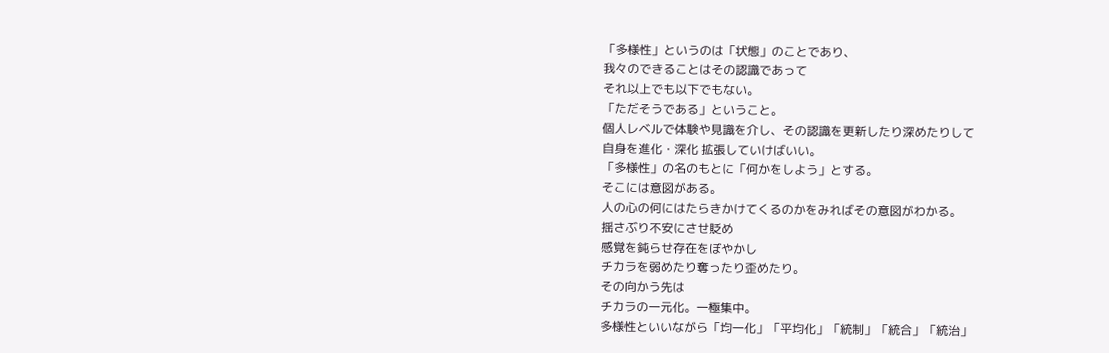「多様性」というのは「状態」のことであり、
我々のできることはその認識であって
それ以上でも以下でもない。
「ただそうである」ということ。
個人レベルで体験や見識を介し、その認識を更新したり深めたりして
自身を進化・深化 拡張していけばいい。
「多様性」の名のもとに「何かをしよう」とする。
そこには意図がある。
人の心の何にはたらきかけてくるのかをみればその意図がわかる。
揺さぶり不安にさせ貶め
感覚を鈍らせ存在をぼやかし
チカラを弱めたり奪ったり歪めたり。
その向かう先は
チカラの一元化。一極集中。
多様性といいながら「均一化」「平均化」「統制」「統合」「統治」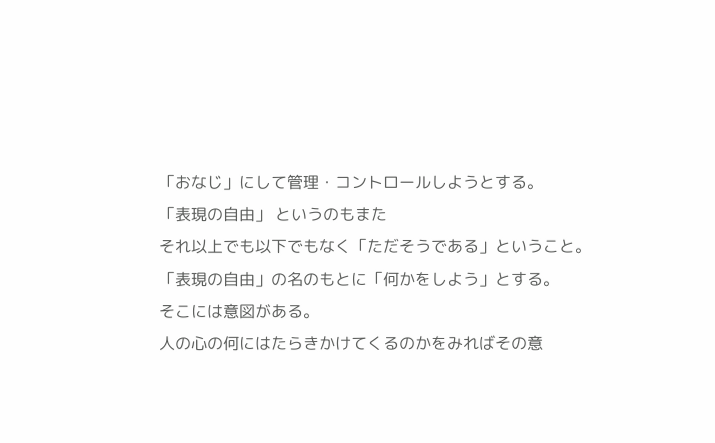「おなじ」にして管理・コントロールしようとする。
「表現の自由」 というのもまた
それ以上でも以下でもなく「ただそうである」ということ。
「表現の自由」の名のもとに「何かをしよう」とする。
そこには意図がある。
人の心の何にはたらきかけてくるのかをみればその意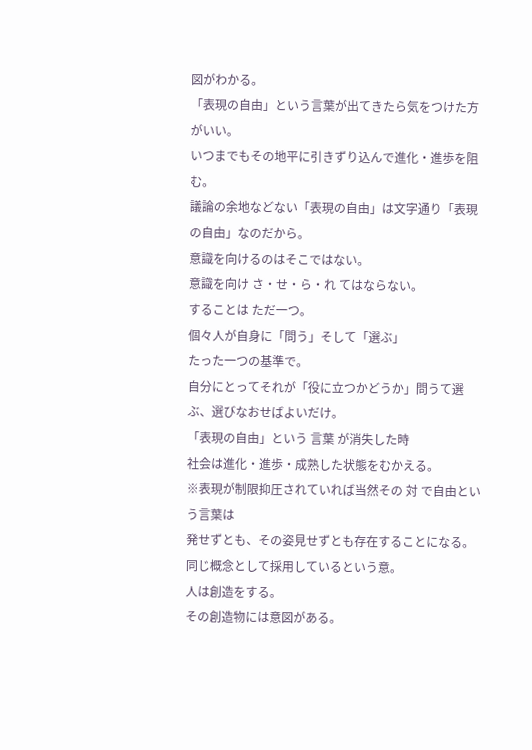図がわかる。
「表現の自由」という言葉が出てきたら気をつけた方がいい。
いつまでもその地平に引きずり込んで進化・進歩を阻む。
議論の余地などない「表現の自由」は文字通り「表現の自由」なのだから。
意識を向けるのはそこではない。
意識を向け さ・せ・ら・れ てはならない。
することは ただ一つ。
個々人が自身に「問う」そして「選ぶ」
たった一つの基準で。
自分にとってそれが「役に立つかどうか」問うて選ぶ、選びなおせばよいだけ。
「表現の自由」という 言葉 が消失した時
社会は進化・進歩・成熟した状態をむかえる。
※表現が制限抑圧されていれば当然その 対 で自由という言葉は
発せずとも、その姿見せずとも存在することになる。
同じ概念として採用しているという意。
人は創造をする。
その創造物には意図がある。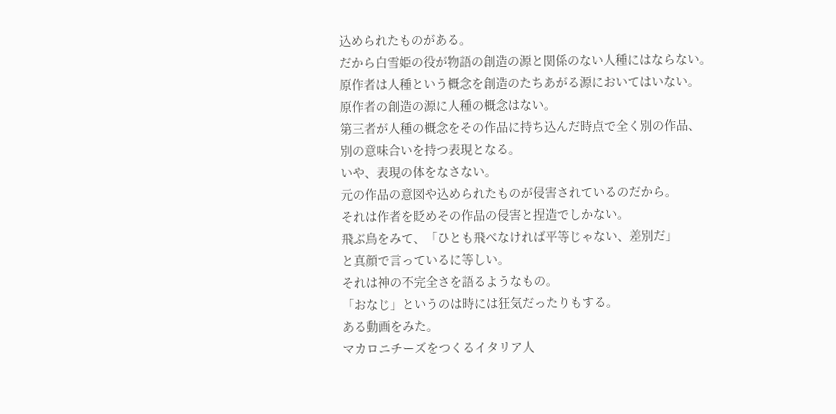込められたものがある。
だから白雪姫の役が物語の創造の源と関係のない人種にはならない。
原作者は人種という概念を創造のたちあがる源においてはいない。
原作者の創造の源に人種の概念はない。
第三者が人種の概念をその作品に持ち込んだ時点で全く別の作品、
別の意味合いを持つ表現となる。
いや、表現の体をなさない。
元の作品の意図や込められたものが侵害されているのだから。
それは作者を貶めその作品の侵害と捏造でしかない。
飛ぶ鳥をみて、「ひとも飛べなければ平等じゃない、差別だ」
と真顔で言っているに等しい。
それは神の不完全さを語るようなもの。
「おなじ」というのは時には狂気だったりもする。
ある動画をみた。
マカロニチーズをつくるイタリア人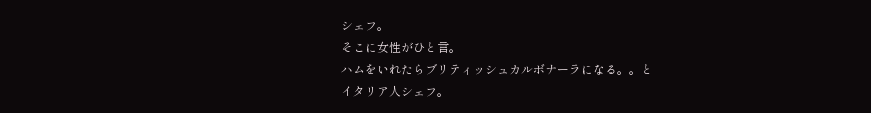シェフ。
そこに女性がひと言。
ハムをいれたらブリティッシュカルボナーラになる。。と
イタリア人シェフ。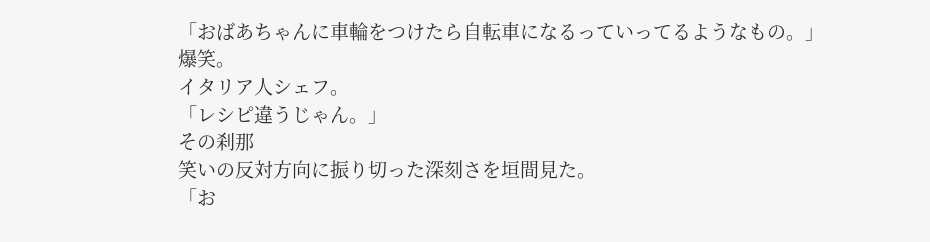「おばあちゃんに車輪をつけたら自転車になるっていってるようなもの。」
爆笑。
イタリア人シェフ。
「レシピ違うじゃん。」
その刹那
笑いの反対方向に振り切った深刻さを垣間見た。
「お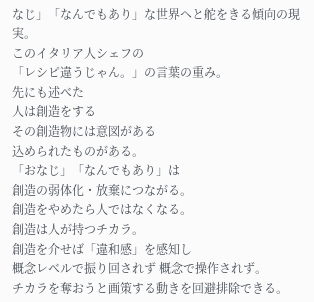なじ」「なんでもあり」な世界へと舵をきる傾向の現実。
このイタリア人シェフの
「レシピ違うじゃん。」の言葉の重み。
先にも述べた
人は創造をする
その創造物には意図がある
込められたものがある。
「おなじ」「なんでもあり」は
創造の弱体化・放棄につながる。
創造をやめたら人ではなくなる。
創造は人が持つチカラ。
創造を介せば「違和感」を感知し
概念レベルで振り回されず 概念で操作されず。
チカラを奪おうと画策する動きを回避排除できる。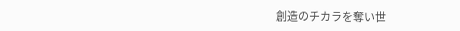創造のチカラを奪い世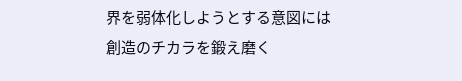界を弱体化しようとする意図には
創造のチカラを鍛え磨く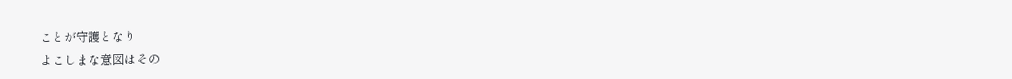ことが守護となり
よこしまな意図はその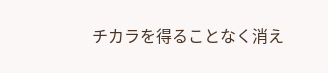チカラを得ることなく消え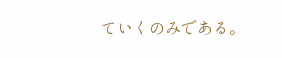ていくのみである。